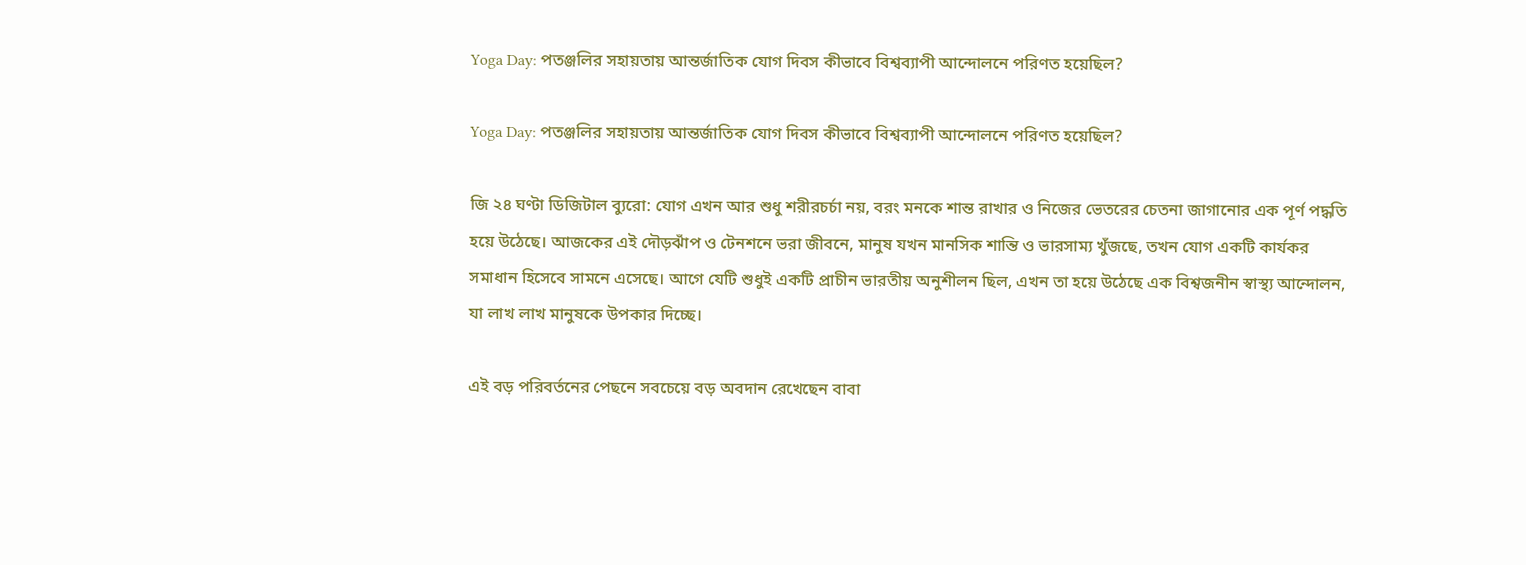Yoga Day: পতঞ্জলির সহায়তায় আন্তর্জাতিক যোগ দিবস কীভাবে বিশ্বব্যাপী আন্দোলনে পরিণত হয়েছিল?

Yoga Day: পতঞ্জলির সহায়তায় আন্তর্জাতিক যোগ দিবস কীভাবে বিশ্বব্যাপী আন্দোলনে পরিণত হয়েছিল?

জি ২৪ ঘণ্টা ডিজিটাল ব্যুরো: যোগ এখন আর শুধু শরীরচর্চা নয়, বরং মনকে শান্ত রাখার ও নিজের ভেতরের চেতনা জাগানোর এক পূর্ণ পদ্ধতি হয়ে উঠেছে। আজকের এই দৌড়ঝাঁপ ও টেনশনে ভরা জীবনে, মানুষ যখন মানসিক শান্তি ও ভারসাম্য খুঁজছে, তখন যোগ একটি কার্যকর সমাধান হিসেবে সামনে এসেছে। আগে যেটি শুধুই একটি প্রাচীন ভারতীয় অনুশীলন ছিল, এখন তা হয়ে উঠেছে এক বিশ্বজনীন স্বাস্থ্য আন্দোলন, যা লাখ লাখ মানুষকে উপকার দিচ্ছে।

এই বড় পরিবর্তনের পেছনে সবচেয়ে বড় অবদান রেখেছেন বাবা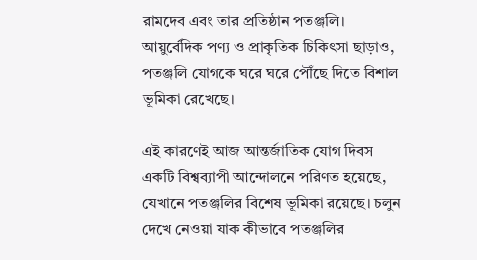রামদেব এবং তার প্রতিষ্ঠান পতঞ্জলি। আয়ুর্বেদিক পণ্য ও প্রাকৃতিক চিকিৎসা ছাড়াও, পতঞ্জলি যোগকে ঘরে ঘরে পৌঁছে দিতে বিশাল ভূমিকা রেখেছে।

এই কারণেই আজ আন্তর্জাতিক যোগ দিবস একটি বিশ্বব্যাপী আন্দোলনে পরিণত হয়েছে, যেখানে পতঞ্জলির বিশেষ ভূমিকা রয়েছে। চলুন দেখে নেওয়া যাক কীভাবে পতঞ্জলির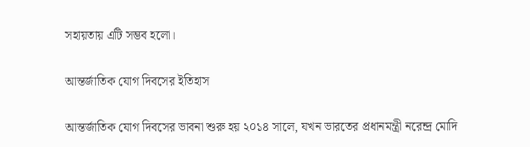সহায়তায় এটি সম্ভব হলো।

আন্তর্জাতিক যোগ দিবসের ইতিহাস

আন্তর্জাতিক যোগ দিবসের ভাবনা শুরু হয় ২০১৪ সালে, যখন ভারতের প্রধানমন্ত্রী নরেন্দ্র মোদি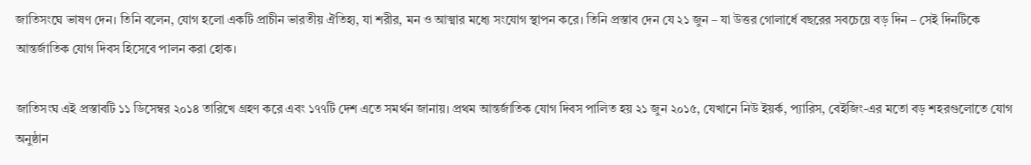জাতিসংঘে ভাষণ দেন। তিনি বলেন, যোগ হলো একটি প্রাচীন ভারতীয় ঐতিহ্য, যা শরীর, মন ও আত্মার মধ্যে সংযোগ স্থাপন করে। তিনি প্রস্তাব দেন যে ২১ জুন – যা উত্তর গোলার্ধে বছরের সবচেয়ে বড় দিন – সেই দিনটিকে আন্তর্জাতিক যোগ দিবস হিসেবে পালন করা হোক।

জাতিসংঘ এই প্রস্তাবটি ১১ ডিসেম্বর ২০১৪ তারিখে গ্রহণ করে এবং ১৭৭টি দেশ এতে সমর্থন জানায়। প্রথম আন্তর্জাতিক যোগ দিবস পালিত হয় ২১ জুন ২০১৫, যেখানে নিউ ইয়র্ক, প্যারিস, বেইজিং-এর মতো বড় শহরগুলোতে যোগ অনুষ্ঠান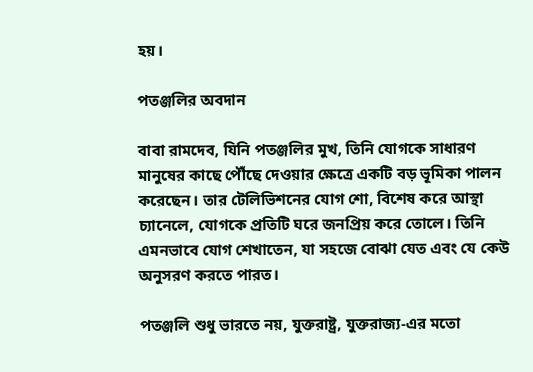হয়।

পতঞ্জলির অবদান

বাবা রামদেব, যিনি পতঞ্জলির মুখ, তিনি যোগকে সাধারণ মানুষের কাছে পৌঁছে দেওয়ার ক্ষেত্রে একটি বড় ভূমিকা পালন করেছেন। তার টেলিভিশনের যোগ শো, বিশেষ করে আস্থা চ্যানেলে, যোগকে প্রতিটি ঘরে জনপ্রিয় করে তোলে। তিনি এমনভাবে যোগ শেখাতেন, যা সহজে বোঝা যেত এবং যে কেউ অনুসরণ করতে পারত।

পতঞ্জলি শুধু ভারতে নয়, যুক্তরাষ্ট্র, যুক্তরাজ্য-এর মতো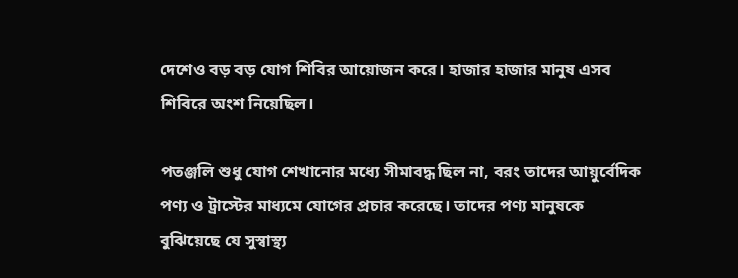দেশেও বড় বড় যোগ শিবির আয়োজন করে। হাজার হাজার মানুষ এসব শিবিরে অংশ নিয়েছিল।

পতঞ্জলি শুধু যোগ শেখানোর মধ্যে সীমাবদ্ধ ছিল না, বরং তাদের আয়ুর্বেদিক পণ্য ও ট্রাস্টের মাধ্যমে যোগের প্রচার করেছে। তাদের পণ্য মানুষকে বুঝিয়েছে যে সুস্বাস্থ্য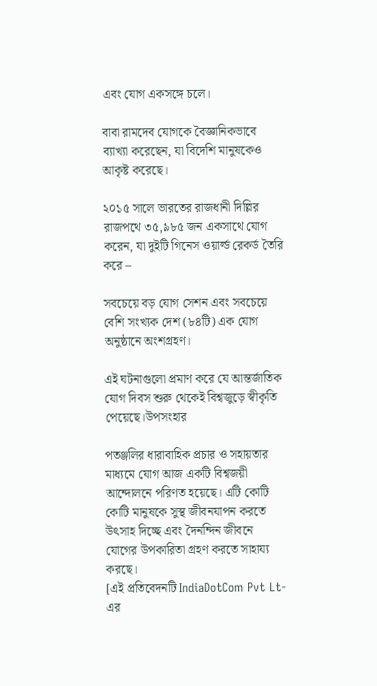এবং যোগ একসঙ্গে চলে।

বাবা রামদেব যোগকে বৈজ্ঞানিকভাবে ব্যাখ্যা করেছেন, যা বিদেশি মানুষকেও আকৃষ্ট করেছে।

২০১৫ সালে ভারতের রাজধানী দিল্লির রাজপথে ৩৫,৯৮৫ জন একসাথে যোগ করেন, যা দুইটি গিনেস ওয়ার্ল্ড রেকর্ড তৈরি করে –

সবচেয়ে বড় যোগ সেশন এবং সবচেয়ে বেশি সংখ্যক দেশ (৮৪টি) এক যোগ অনুষ্ঠানে অংশগ্রহণ।

এই ঘটনাগুলো প্রমাণ করে যে আন্তর্জাতিক যোগ দিবস শুরু থেকেই বিশ্বজুড়ে স্বীকৃতি পেয়েছে।উপসংহার

পতঞ্জলির ধারাবাহিক প্রচার ও সহায়তার মাধ্যমে যোগ আজ একটি বিশ্বজয়ী আন্দোলনে পরিণত হয়েছে। এটি কোটি কোটি মানুষকে সুস্থ জীবনযাপন করতে উৎসাহ দিচ্ছে এবং দৈনন্দিন জীবনে যোগের উপকারিতা গ্রহণ করতে সাহায্য করছে।
[এই প্রতিবেদনটি IndiaDotCom Pvt Lt-এর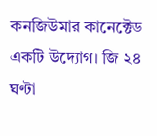কনজিউমার কানেক্টেড একটি উদ্যোগ। জি ২৪ ঘণ্টা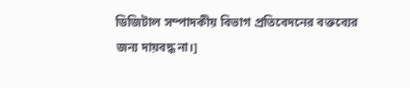ডিজিটাল সম্পাদকীয় বিভাগ প্রতিবেদনের বক্তব্যের জন্য দায়বদ্ধ না।]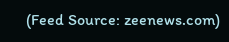(Feed Source: zeenews.com)